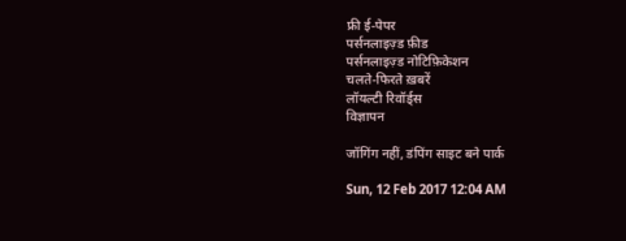फ्री ई-पेपर
पर्सनलाइज़्ड फ़ीड
पर्सनलाइज़्ड नोटिफ़िकेशन
चलते-फिरते ख़बरें
लॉयल्टी रिवॉर्ड्स
विज्ञापन

जॉगिंग नहीं, डंपिंग साइट बने पार्क

Sun, 12 Feb 2017 12:04 AM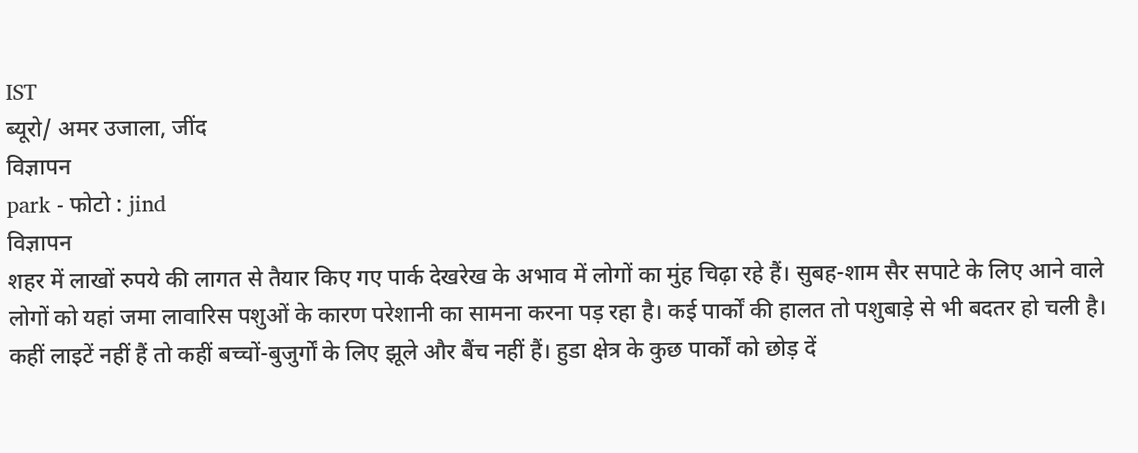IST
ब्यूरो/ अमर उजाला, जींद
विज्ञापन
park - फोटो : jind
विज्ञापन
शहर में लाखों रुपये की लागत से तैयार किए गए पार्क देखरेख के अभाव में लोगों का मुंह चिढ़ा रहे हैं। सुबह-शाम सैर सपाटे के लिए आने वाले लोगों को यहां जमा लावारिस पशुओं के कारण परेशानी का सामना करना पड़ रहा है। कई पार्कों की हालत तो पशुबाड़े से भी बदतर हो चली है। कहीं लाइटें नहीं हैं तो कहीं बच्चों-बुजुर्गों के लिए झूले और बैंच नहीं हैं। हुडा क्षेत्र के कुछ पार्कों को छोड़ दें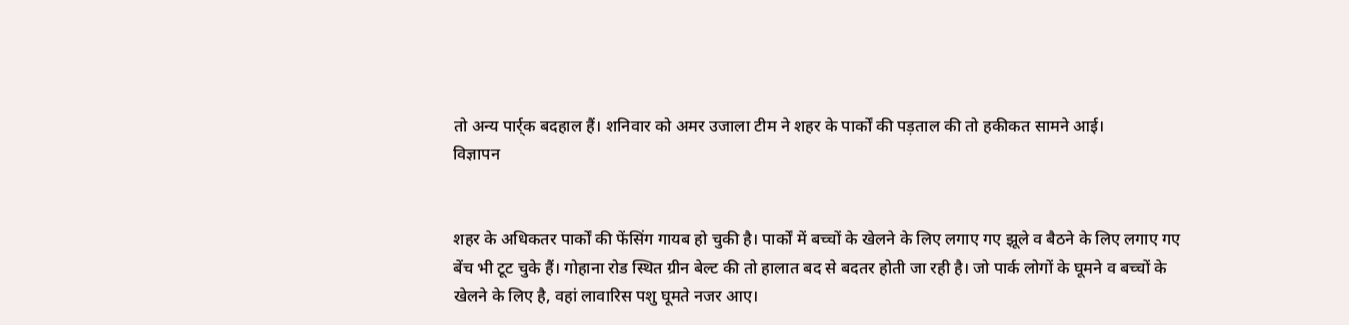तो अन्य पार्र्क बदहाल हैं। शनिवार को अमर उजाला टीम ने शहर के पार्कों की पड़ताल की तो हकीकत सामने आई।
विज्ञापन


शहर के अधिकतर पार्कों की फेंसिंग गायब हो चुकी है। पार्कों में बच्चों के खेलने के लिए लगाए गए झूले व बैठने के लिए लगाए गए बेंच भी टूट चुके हैं। गोहाना रोड स्थित ग्रीन बेल्ट की तो हालात बद से बदतर होती जा रही है। जो पार्क लोगों के घूमने व बच्चों के खेलने के लिए है, वहां लावारिस पशु घूमते नजर आए।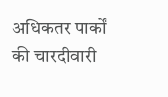अधिकतर पार्कों की चारदीवारी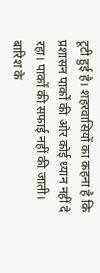टूटी हुई है। शहरवासियों का कहना है कि प्रशासन पार्कों की ओर कोई ध्यान नहीं दे रहा। पार्कों की सफाई नहीं की जाती। बारिश के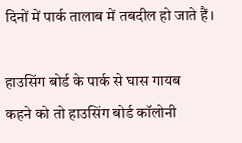दिनों में पार्क तालाब में तबदील हो जाते हैं।

हाउसिंग बोर्ड के पार्क से घास गायब
कहने को तो हाउसिंग बोर्ड कॉलोनी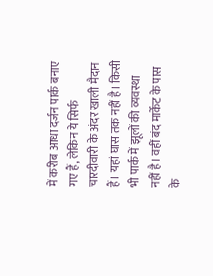में करीब आधा दर्जन पार्क बनाए गए हैं, लेकिन ये सिर्फ चारदीवारी के अंदर खाली मैदान हैं। यहां घास तक नहीं है। किसी भी पार्क में झूलों की व्यवस्था नहीं है। वहीं बंद मार्केट के पास के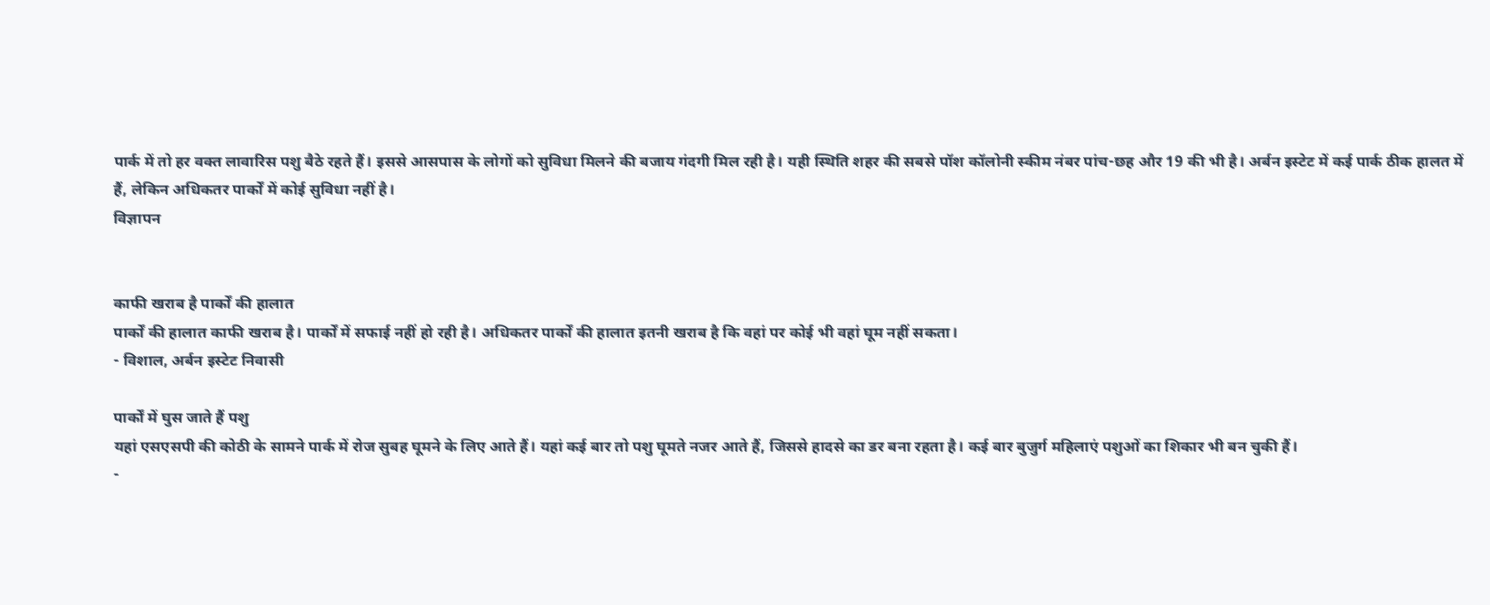पार्क में तो हर वक्त लावारिस पशु बैठे रहते हैं। इससे आसपास के लोगों को सुविधा मिलने की बजाय गंदगी मिल रही है। यही स्थिति शहर की सबसे पॉश कॉलोनी स्कीम नंबर पांच-छह और 19 की भी है। अर्बन इस्टेट में कई पार्क ठीक हालत में हैं, लेकिन अधिकतर पार्कों में कोई सुविधा नहीं है।
विज्ञापन


काफी खराब है पार्कों की हालात
पार्कों की हालात काफी खराब है। पार्कों में सफाई नहीं हो रही है। अधिकतर पार्कों की हालात इतनी खराब है कि वहां पर कोई भी वहां घूम नहीं सकता।
- विशाल, अर्बन इस्टेट निवासी

पार्कों में घुस जाते हैं पशु
यहां एसएसपी की कोठी के सामने पार्क में रोज सुबह घूमने के लिए आते हैं। यहां कई बार तो पशु घूमते नजर आते हैं, जिससे हादसे का डर बना रहता है। कई बार बुजुर्ग महिलाएं पशुओं का शिकार भी बन चुकी हैं।
-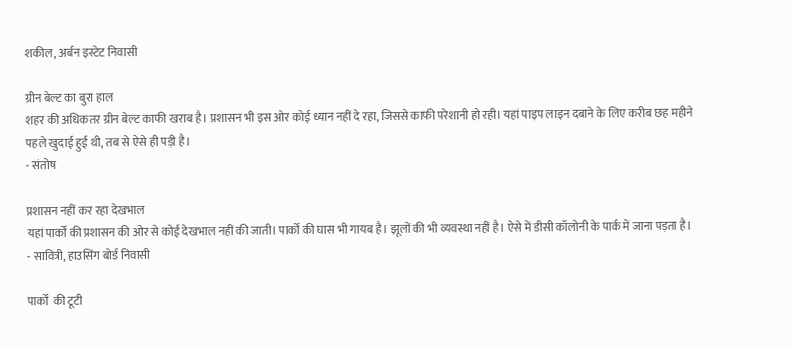शकील, अर्बन इस्टेट निवासी

ग्रीन बेल्ट का बुरा हाल
शहर की अधिकतर ग्रीन बेल्ट काफी खराब है। प्रशासन भी इस ओर कोई ध्यान नहीं दे रहा, जिससे काफी परेशानी हो रही। यहां पाइप लाइन दबाने के लिए करीब छह महीने पहले खुदाई हुई थी, तब से ऐसे ही पड़ी है।
- संतोष

प्रशासन नहीं कर रहा देखभाल
यहां पार्कों की प्रशासन की ओर से कोई देखभाल नहीं की जाती। पार्कों की घास भी गायब है। झूलों की भी व्यवस्था नहीं है। ऐसे में डीसी कॉलोनी के पार्क में जाना पड़ता है।
- सावित्री, हाउसिंग बोर्ड निवासी

पार्कों  की टूटी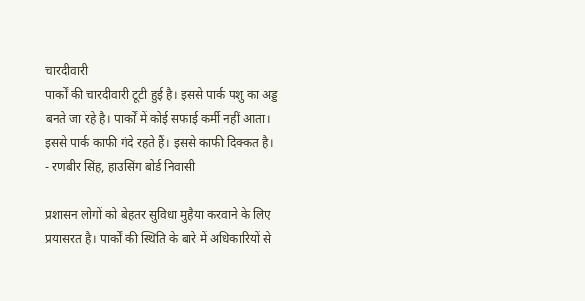चारदीवारी
पार्कों की चारदीवारी टूटी हुई है। इससे पार्क पशु का अड्ड बनते जा रहे है। पार्कों में कोई सफाई कर्मी नहीं आता। इससे पार्क काफी गंदे रहते हैं। इससे काफी दिक्कत है।
- रणबीर सिंह, हाउसिंग बोर्ड निवासी

प्रशासन लोगों को बेहतर सुविधा मुहैया करवाने के लिए प्रयासरत है। पार्कों की स्थिति के बारे में अधिकारियों से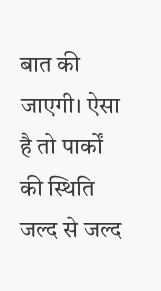बात की जाएगी। ऐसा है तो पार्कों की स्थिति जल्द से जल्द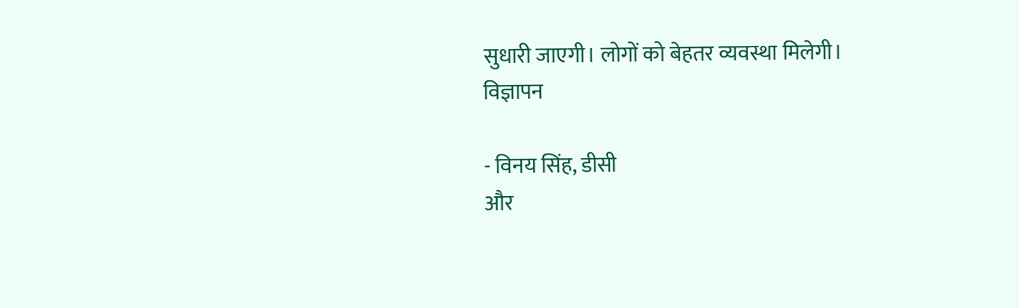सुधारी जाएगी। लोगों को बेहतर व्यवस्था मिलेगी।
विज्ञापन

- विनय सिंह, डीसी
और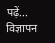पढ़ें...
विज्ञापन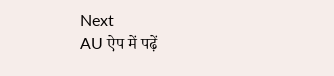Next
AU ऐप में पढ़ें